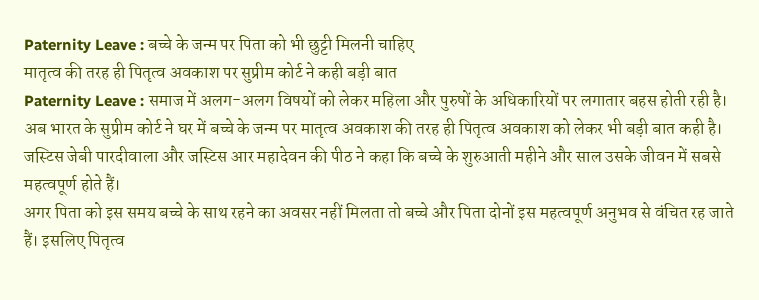Paternity Leave : बच्चे के जन्म पर पिता को भी छुट्टी मिलनी चाहिए
मातृत्व की तरह ही पितृत्व अवकाश पर सुप्रीम कोर्ट ने कही बड़ी बात
Paternity Leave : समाज में अलग-अलग विषयों को लेकर महिला और पुरुषों के अधिकारियों पर लगातार बहस होती रही है। अब भारत के सुप्रीम कोर्ट ने घर में बच्चे के जन्म पर मातृत्व अवकाश की तरह ही पितृत्व अवकाश को लेकर भी बड़ी बात कही है। जस्टिस जेबी पारदीवाला और जस्टिस आर महादेवन की पीठ ने कहा कि बच्चे के शुरुआती महीने और साल उसके जीवन में सबसे महत्वपूर्ण होते हैं।
अगर पिता को इस समय बच्चे के साथ रहने का अवसर नहीं मिलता तो बच्चे और पिता दोनों इस महत्वपूर्ण अनुभव से वंचित रह जाते हैं। इसलिए पितृत्व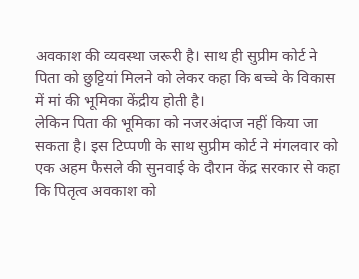अवकाश की व्यवस्था जरूरी है। साथ ही सुप्रीम कोर्ट ने पिता को छुट्टियां मिलने को लेकर कहा कि बच्चे के विकास में मां की भूमिका केंद्रीय होती है।
लेकिन पिता की भूमिका को नजरअंदाज नहीं किया जा सकता है। इस टिप्पणी के साथ सुप्रीम कोर्ट ने मंगलवार को एक अहम फैसले की सुनवाई के दौरान केंद्र सरकार से कहा कि पितृत्व अवकाश को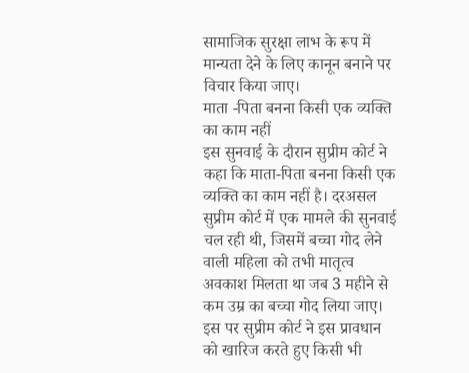सामाजिक सुरक्षा लाभ के रूप में मान्यता देने के लिए कानून बनाने पर विचार किया जाए।
माता -पिता बनना किसी एक व्यक्ति का काम नहीं
इस सुनवाई के दौरान सुप्रीम कोर्ट ने कहा कि माता-पिता बनना किसी एक व्यक्ति का काम नहीं है। दरअसल सुप्रीम कोर्ट में एक मामले की सुनवाई चल रही थी, जिसमें बच्चा गोद लेने वाली महिला को तभी मातृत्व अवकाश मिलता था जब 3 महीने से कम उम्र का बच्चा गोद लिया जाए। इस पर सुप्रीम कोर्ट ने इस प्रावधान को खारिज करते हुए किसी भी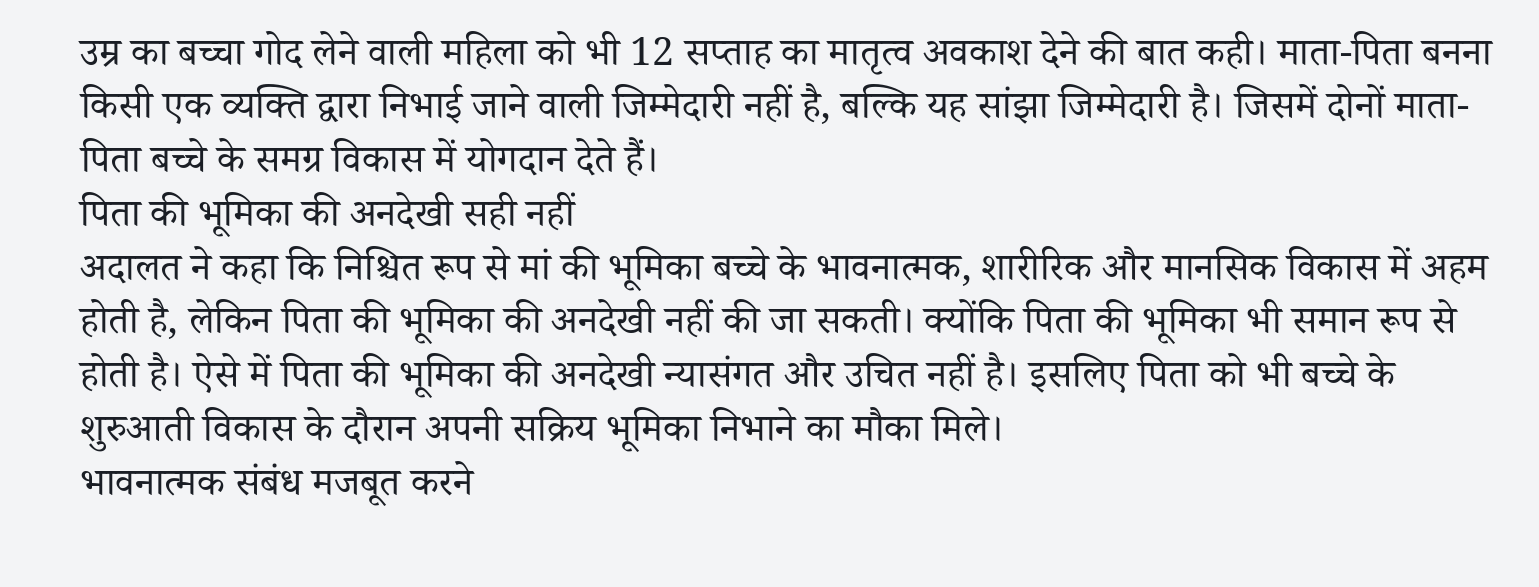उम्र का बच्चा गोद लेने वाली महिला को भी 12 सप्ताह का मातृत्व अवकाश देने की बात कही। माता-पिता बनना किसी एक व्यक्ति द्वारा निभाई जाने वाली जिम्मेदारी नहीं है, बल्कि यह सांझा जिम्मेदारी है। जिसमें दोनों माता-पिता बच्चे के समग्र विकास में योगदान देते हैं।
पिता की भूमिका की अनदेखी सही नहीं
अदालत ने कहा कि निश्चित रूप से मां की भूमिका बच्चे के भावनात्मक, शारीरिक और मानसिक विकास में अहम होती है, लेकिन पिता की भूमिका की अनदेखी नहीं की जा सकती। क्योंकि पिता की भूमिका भी समान रूप से होती है। ऐसे में पिता की भूमिका की अनदेखी न्यासंगत और उचित नहीं है। इसलिए पिता को भी बच्चे के शुरुआती विकास के दौरान अपनी सक्रिय भूमिका निभाने का मौका मिले।
भावनात्मक संबंध मजबूत करने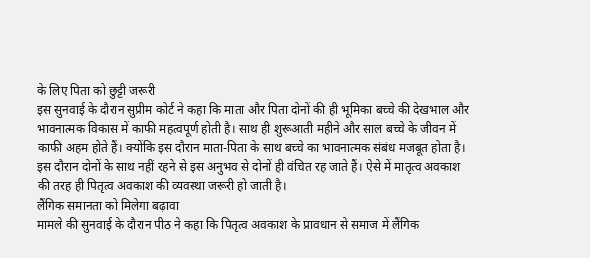के लिए पिता को छुट्टी जरूरी
इस सुनवाई के दौरान सुप्रीम कोर्ट ने कहा कि माता और पिता दोनों की ही भूमिका बच्चे की देखभाल और भावनात्मक विकास में काफी महत्वपूर्ण होती है। साथ ही शुरूआती महीने और साल बच्चे के जीवन में काफी अहम होते हैं। क्योंकि इस दौरान माता-पिता के साथ बच्चे का भावनात्मक संबंध मजबूत होता है। इस दौरान दोनों के साथ नहीं रहने से इस अनुभव से दोनों ही वंचित रह जाते हैं। ऐसे में मातृत्व अवकाश की तरह ही पितृत्व अवकाश की व्यवस्था जरूरी हो जाती है।
लैंगिक समानता को मिलेगा बढ़ावा
मामले की सुनवाई के दौरान पीठ ने कहा कि पितृत्व अवकाश के प्रावधान से समाज में लैंगिक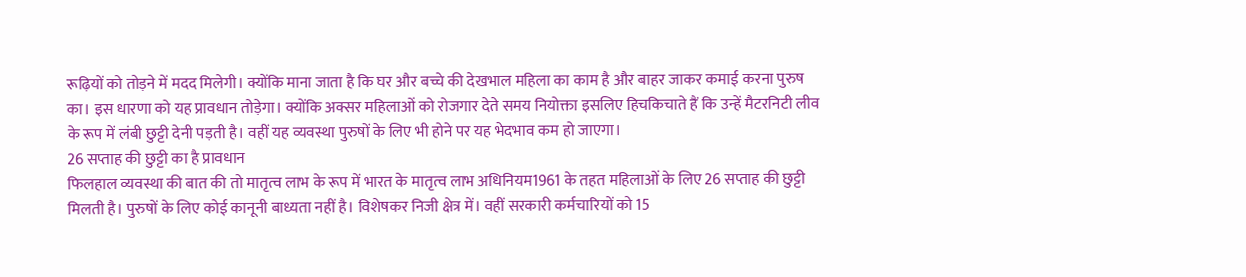रूढ़ियों को तोड़ने में मदद मिलेगी। क्योंकि माना जाता है कि घर और बच्चे की देखभाल महिला का काम है और बाहर जाकर कमाई करना पुरुष का। इस धारणा को यह प्रावधान तोड़ेगा। क्योंकि अक्सर महिलाओं को रोजगार देते समय नियोक्ता इसलिए हिचकिचाते हैं कि उन्हें मैटरनिटी लीव के रूप में लंबी छुट्टी देनी पड़ती है। वहीं यह व्यवस्था पुरुषों के लिए भी होने पर यह भेदभाव कम हो जाएगा।
26 सप्ताह की छुट्टी का है प्रावधान
फिलहाल व्यवस्था की बात की तो मातृत्व लाभ के रूप में भारत के मातृत्व लाभ अधिनियम1961 के तहत महिलाओं के लिए 26 सप्ताह की छुट्टी मिलती है। पुरुषों के लिए कोई कानूनी बाध्यता नहीं है। विशेषकर निजी क्षेत्र में। वहीं सरकारी कर्मचारियों को 15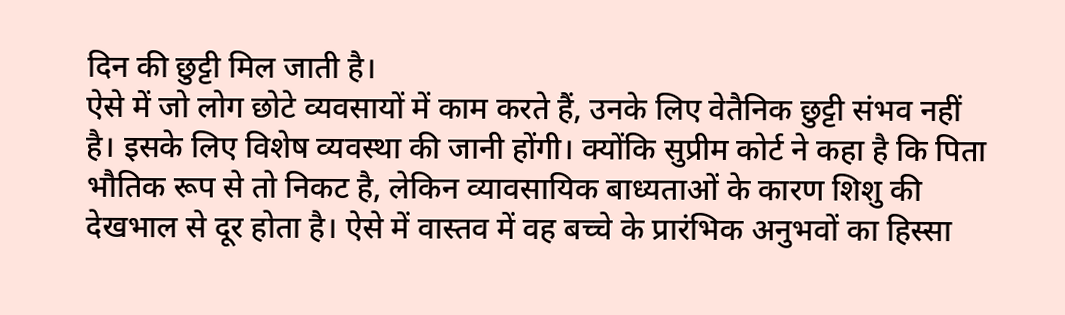दिन की छुट्टी मिल जाती है।
ऐसे में जो लोग छोटे व्यवसायों में काम करते हैं, उनके लिए वेतैनिक छुट्टी संभव नहीं है। इसके लिए विशेष व्यवस्था की जानी होंगी। क्योंकि सुप्रीम कोर्ट ने कहा है कि पिता भौतिक रूप से तो निकट है, लेकिन व्यावसायिक बाध्यताओं के कारण शिशु की देखभाल से दूर होता है। ऐसे में वास्तव में वह बच्चे के प्रारंभिक अनुभवों का हिस्सा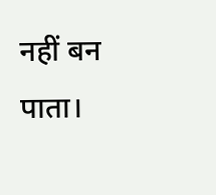नहीं बन पाता।